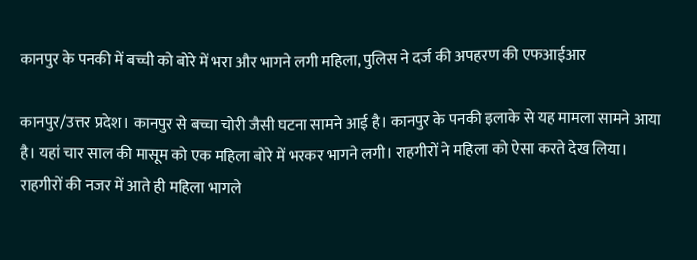कानपुर के पनकी में बच्ची को बोरे में भरा और भागने लगी महिला, पुलिस ने दर्ज की अपहरण की एफआईआर

कानपुर/उत्तर प्रदेश। कानपुर से बच्चा चोरी जैसी घटना सामने आई है। कानपुर के पनकी इलाके से यह मामला सामने आया है। यहां चार साल की मासूम को एक महिला बोरे में भरकर भागने लगी। राहगीरों ने महिला को ऐसा करते देख लिया। राहगीरों की नजर में आते ही महिला भागले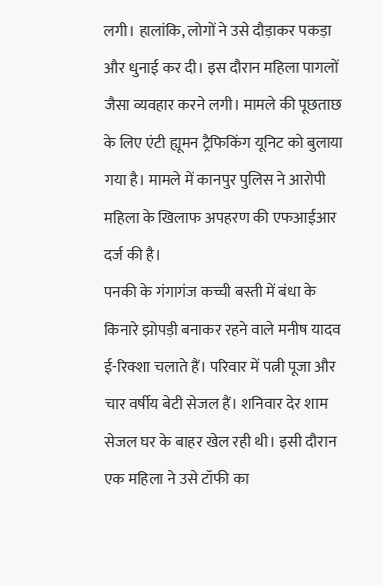लगी। हालांकि, लोगों ने उसे दौड़ाकर पकड़ा और धुनाई कर दी। इस दौरान महिला पागलों जैसा व्यवहार करने लगी। मामले की पूछताछ के लिए एंटी ह्यूमन ट्रैफिकिंग यूनिट को बुलाया गया है। मामले में कानपुर पुलिस ने आरोपी महिला के खिलाफ अपहरण की एफआईआर दर्ज की है।
पनकी के गंगागंज कच्ची बस्ती में बंधा के किनारे झोपड़ी बनाकर रहने वाले मनीष यादव ई-रिक्शा चलाते हैं। परिवार में पत्नी पूजा और चार वर्षीय बेटी सेजल हैं। शनिवार देर शाम सेजल घर के बाहर खेल रही थी। इसी दौरान एक महिला ने उसे टॉफी का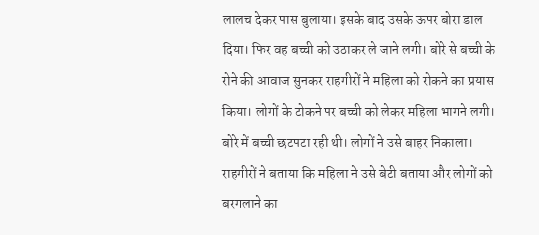लालच देकर पास बुलाया। इसके बाद उसके ऊपर बोरा डाल दिया। फिर वह बच्ची को उठाकर ले जाने लगी। बोरे से बच्ची के रोने की आवाज सुनकर राहगीरों ने महिला को रोकने का प्रयास किया। लोगों के टोकने पर बच्ची को लेकर महिला भागने लगी। बोरे में बच्ची छटपटा रही थी। लोगों ने उसे बाहर निकाला। राहगीरों ने बताया कि महिला ने उसे बेटी बताया और लोगों को बरगलाने का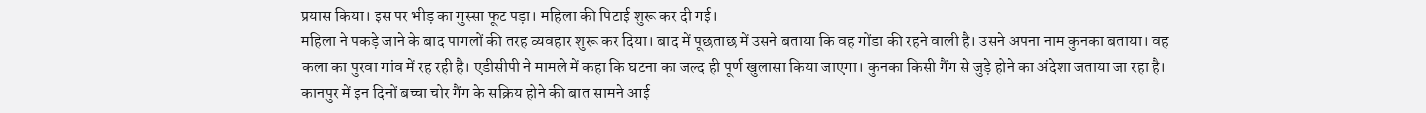प्रयास किया। इस पर भीड़ का गुस्सा फूट पड़ा। महिला की पिटाई शुरू कर दी गई।
महिला ने पकड़े जाने के बाद पागलों की तरह व्यवहार शुरू कर दिया। बाद में पूछताछ में उसने बताया कि वह गोंडा की रहने वाली है। उसने अपना नाम कुनका बताया। वह कला का पुरवा गांव में रह रही है। एडीसीपी ने मामले में कहा कि घटना का जल्द ही पूर्ण खुलासा किया जाएगा। कुनका किसी गैंग से जुड़े होने का अंदेशा जताया जा रहा है। कानपुर में इन दिनों बच्चा चोर गैंग के सक्रिय होने की बात सामने आई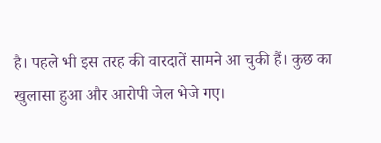है। पहले भी इस तरह की वारदातें सामने आ चुकी हैं। कुछ का खुलासा हुआ और आरोपी जेल भेजे गए।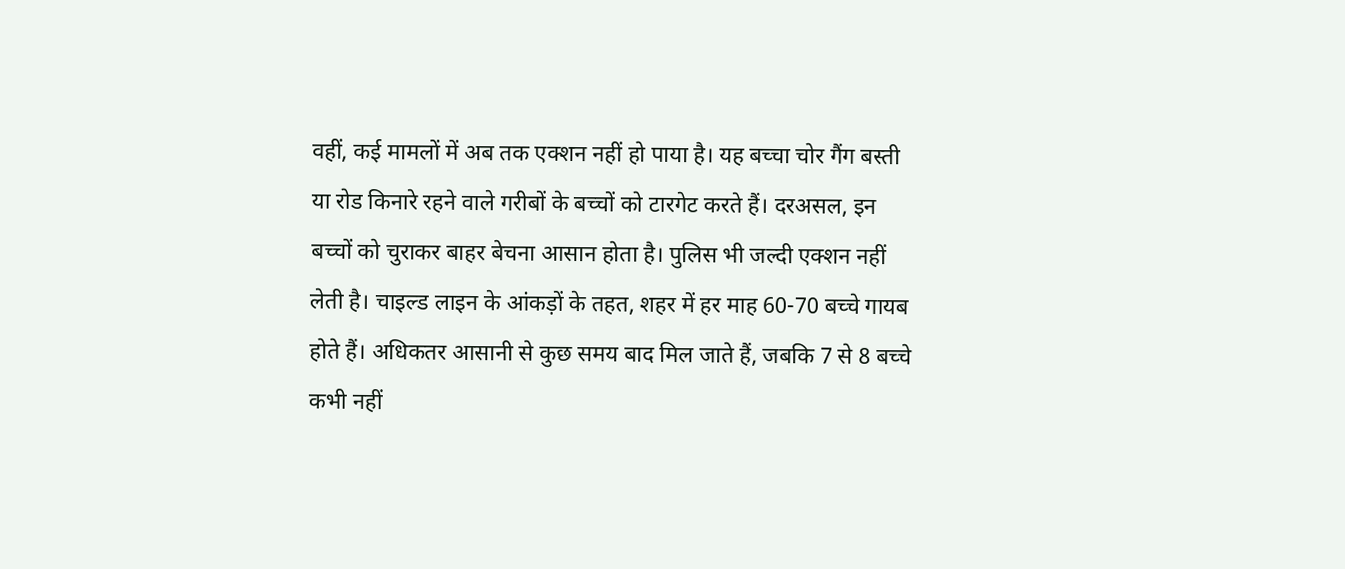वहीं, कई मामलों में अब तक एक्शन नहीं हो पाया है। यह बच्चा चोर गैंग बस्ती या रोड किनारे रहने वाले गरीबों के बच्चों को टारगेट करते हैं। दरअसल, इन बच्चों को चुराकर बाहर बेचना आसान होता है। पुलिस भी जल्दी एक्शन नहीं लेती है। चाइल्ड लाइन के आंकड़ों के तहत, शहर में हर माह 60-70 बच्चे गायब होते हैं। अधिकतर आसानी से कुछ समय बाद मिल जाते हैं, जबकि 7 से 8 बच्चे कभी नहीं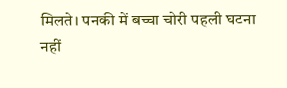मिलते। पनकी में बच्चा चोरी पहली घटना नहीं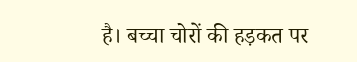है। बच्चा चोरों की हड़कत पर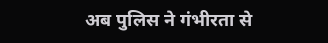अब पुलिस ने गंभीरता से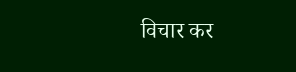विचार कर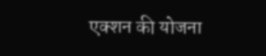एक्शन की योजना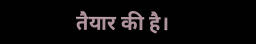तैयार की है।